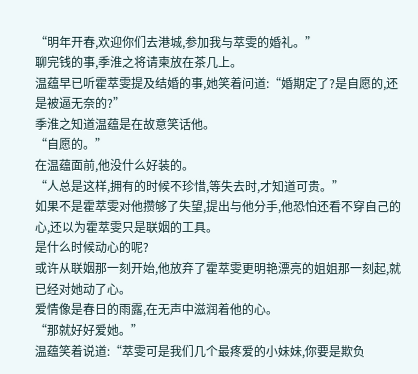“明年开春,欢迎你们去港城,参加我与萃雯的婚礼。”
聊完钱的事,季淮之将请柬放在茶几上。
温蕴早已听霍萃雯提及结婚的事,她笑着问道:“婚期定了?是自愿的,还是被逼无奈的?”
季淮之知道温蕴是在故意笑话他。
“自愿的。”
在温蕴面前,他没什么好装的。
“人总是这样,拥有的时候不珍惜,等失去时,才知道可贵。”
如果不是霍萃雯对他攒够了失望,提出与他分手,他恐怕还看不穿自己的心,还以为霍萃雯只是联姻的工具。
是什么时候动心的呢?
或许从联姻那一刻开始,他放弃了霍萃雯更明艳漂亮的姐姐那一刻起,就已经对她动了心。
爱情像是春日的雨露,在无声中滋润着他的心。
“那就好好爱她。”
温蕴笑着说道:“萃雯可是我们几个最疼爱的小妹妹,你要是欺负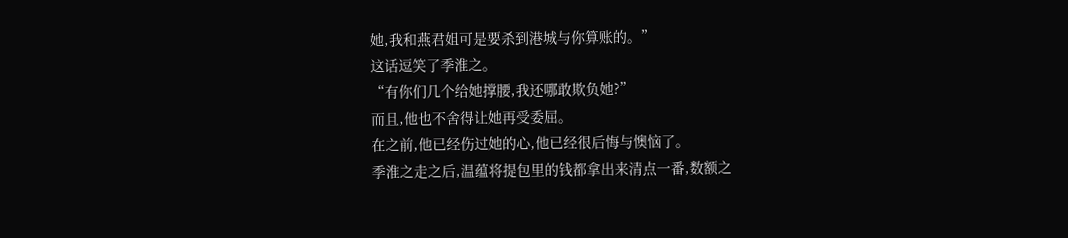她,我和燕君姐可是要杀到港城与你算账的。”
这话逗笑了季淮之。
“有你们几个给她撑腰,我还哪敢欺负她?”
而且,他也不舍得让她再受委屈。
在之前,他已经伤过她的心,他已经很后悔与懊恼了。
季淮之走之后,温蕴将提包里的钱都拿出来清点一番,数额之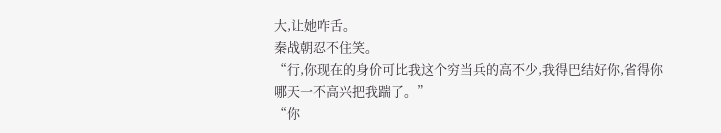大,让她咋舌。
秦战朝忍不住笑。
“行,你现在的身价可比我这个穷当兵的高不少,我得巴结好你,省得你哪天一不高兴把我踹了。”
“你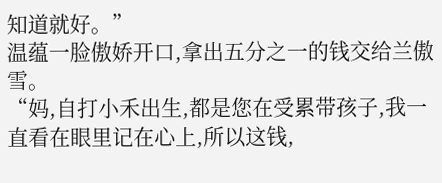知道就好。”
温蕴一脸傲娇开口,拿出五分之一的钱交给兰傲雪。
“妈,自打小禾出生,都是您在受累带孩子,我一直看在眼里记在心上,所以这钱,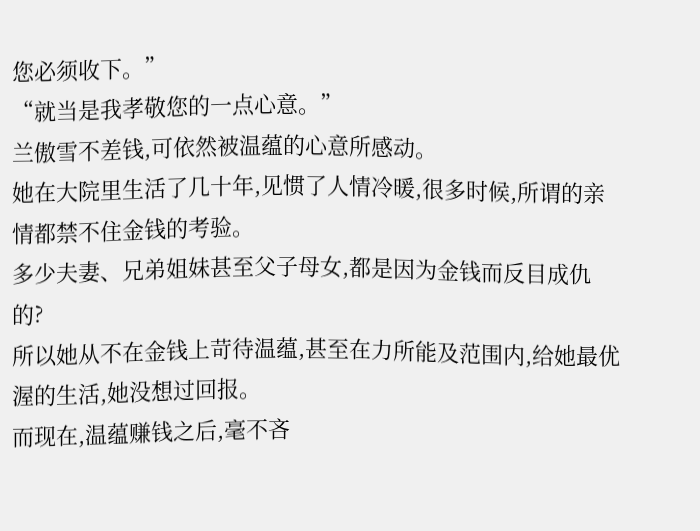您必须收下。”
“就当是我孝敬您的一点心意。”
兰傲雪不差钱,可依然被温蕴的心意所感动。
她在大院里生活了几十年,见惯了人情冷暖,很多时候,所谓的亲情都禁不住金钱的考验。
多少夫妻、兄弟姐妹甚至父子母女,都是因为金钱而反目成仇的?
所以她从不在金钱上苛待温蕴,甚至在力所能及范围内,给她最优渥的生活,她没想过回报。
而现在,温蕴赚钱之后,毫不吝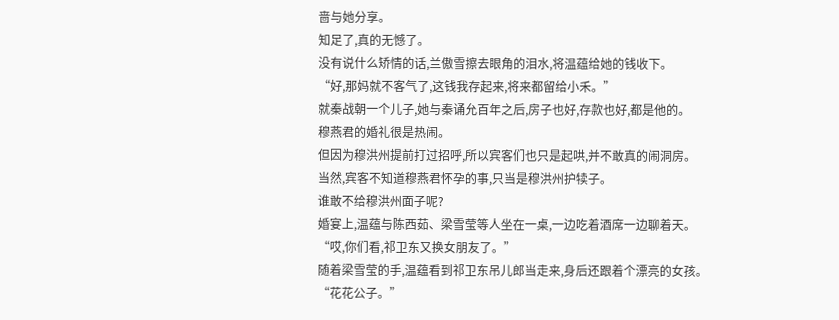啬与她分享。
知足了,真的无憾了。
没有说什么矫情的话,兰傲雪擦去眼角的泪水,将温蕴给她的钱收下。
“好,那妈就不客气了,这钱我存起来,将来都留给小禾。”
就秦战朝一个儿子,她与秦诵允百年之后,房子也好,存款也好,都是他的。
穆燕君的婚礼很是热闹。
但因为穆洪州提前打过招呼,所以宾客们也只是起哄,并不敢真的闹洞房。
当然,宾客不知道穆燕君怀孕的事,只当是穆洪州护犊子。
谁敢不给穆洪州面子呢?
婚宴上,温蕴与陈西茹、梁雪莹等人坐在一桌,一边吃着酒席一边聊着天。
“哎,你们看,祁卫东又换女朋友了。”
随着梁雪莹的手,温蕴看到祁卫东吊儿郎当走来,身后还跟着个漂亮的女孩。
“花花公子。”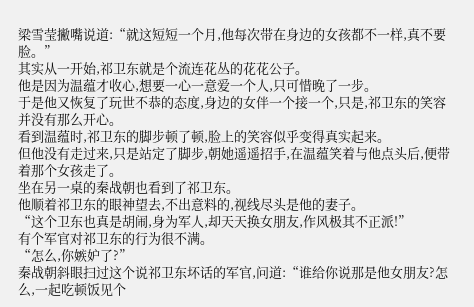梁雪莹撇嘴说道:“就这短短一个月,他每次带在身边的女孩都不一样,真不要脸。”
其实从一开始,祁卫东就是个流连花丛的花花公子。
他是因为温蕴才收心,想要一心一意爱一个人,只可惜晚了一步。
于是他又恢复了玩世不恭的态度,身边的女伴一个接一个,只是,祁卫东的笑容并没有那么开心。
看到温蕴时,祁卫东的脚步顿了顿,脸上的笑容似乎变得真实起来。
但他没有走过来,只是站定了脚步,朝她遥遥招手,在温蕴笑着与他点头后,便带着那个女孩走了。
坐在另一桌的秦战朝也看到了祁卫东。
他顺着祁卫东的眼神望去,不出意料的,视线尽头是他的妻子。
“这个卫东也真是胡闹,身为军人,却天天换女朋友,作风极其不正派!”
有个军官对祁卫东的行为很不满。
“怎么,你嫉妒了?”
秦战朝斜眼扫过这个说祁卫东坏话的军官,问道:“谁给你说那是他女朋友?怎么,一起吃顿饭见个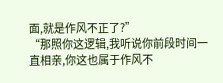面,就是作风不正了?”
“那照你这逻辑,我听说你前段时间一直相亲,你这也属于作风不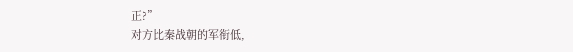正?”
对方比秦战朝的军衔低,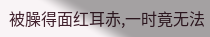被臊得面红耳赤,一时竟无法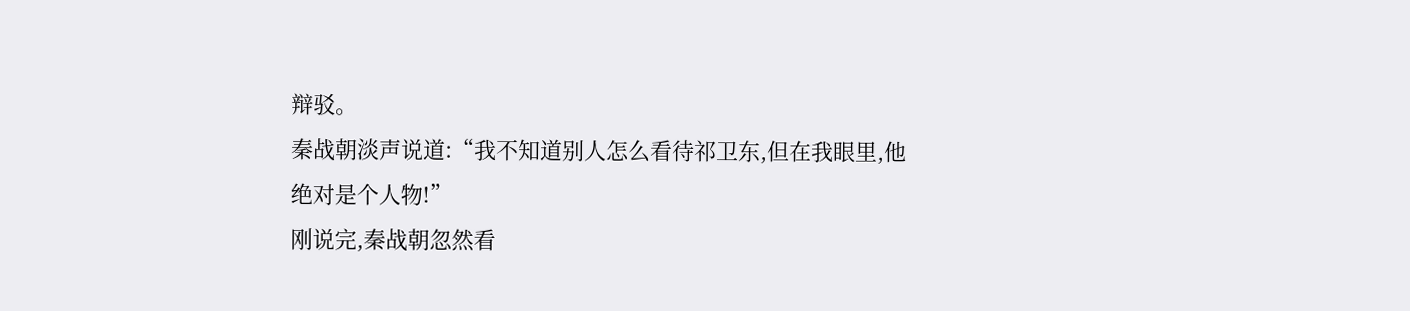辩驳。
秦战朝淡声说道:“我不知道别人怎么看待祁卫东,但在我眼里,他绝对是个人物!”
刚说完,秦战朝忽然看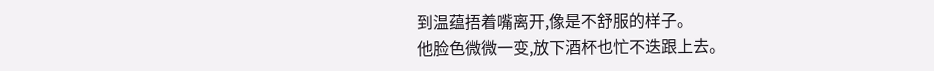到温蕴捂着嘴离开,像是不舒服的样子。
他脸色微微一变,放下酒杯也忙不迭跟上去。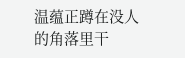温蕴正蹲在没人的角落里干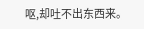呕,却吐不出东西来。